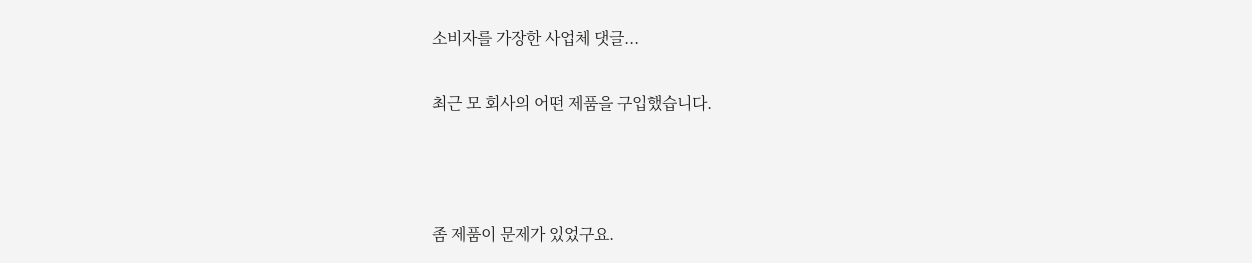소비자를 가장한 사업체 댓글...

최근 모 회사의 어떤 제품을 구입했습니다.



좀 제품이 문제가 있었구요.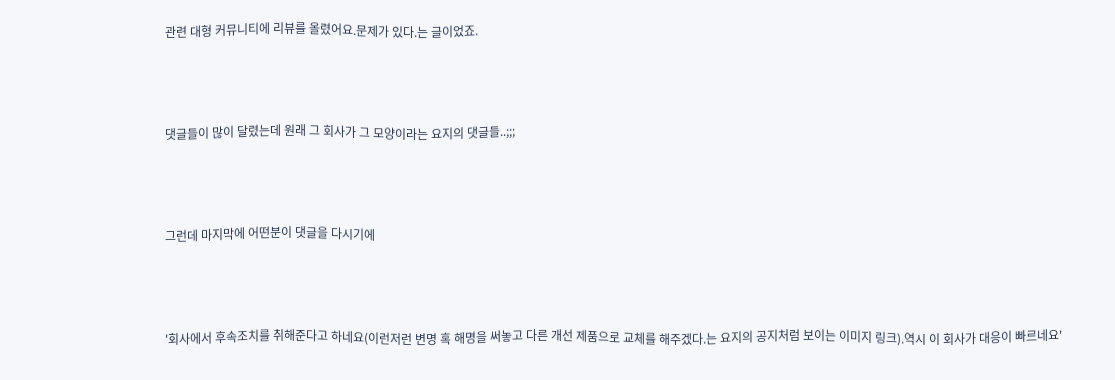관련 대형 커뮤니티에 리뷰를 올렸어요.문제가 있다.는 글이었죠.



댓글들이 많이 달렸는데 원래 그 회사가 그 모양이라는 요지의 댓글들..;;;



그런데 마지막에 어떤분이 댓글을 다시기에



'회사에서 후속조치를 취해준다고 하네요(이런저런 변명 혹 해명을 써놓고 다른 개선 제품으로 교체를 해주겠다.는 요지의 공지처럼 보이는 이미지 링크).역시 이 회사가 대응이 빠르네요'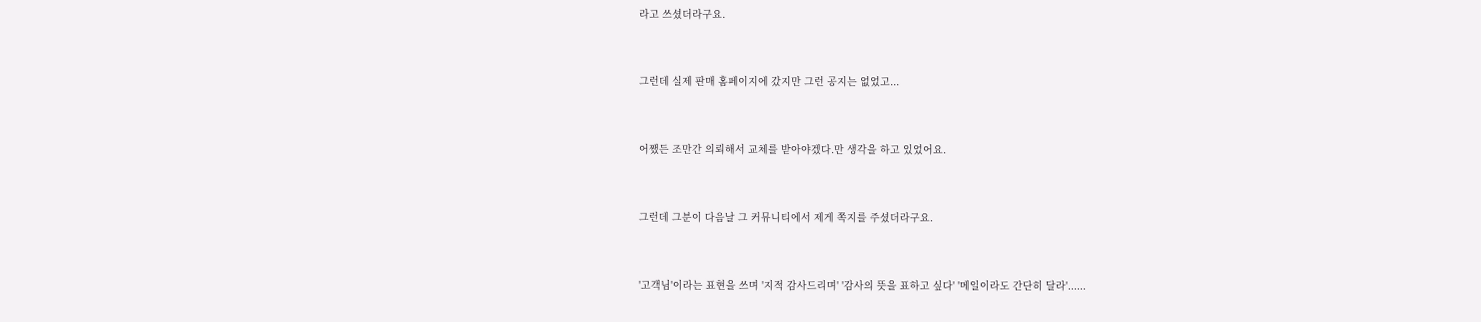라고 쓰셨더라구요.



그런데 실제 판매 홈페이지에 갔지만 그런 공지는 없었고...



어쨌든 조만간 의뢰해서 교체를 받아야겠다.만 생각을 하고 있었어요.



그런데 그분이 다음날 그 커뮤니티에서 제게 쪽지를 주셨더라구요.



'고객님'이라는 표현을 쓰며 '지적 감사드리며' '감사의 뜻을 표하고 싶다' '메일이라도 간단히 달라'......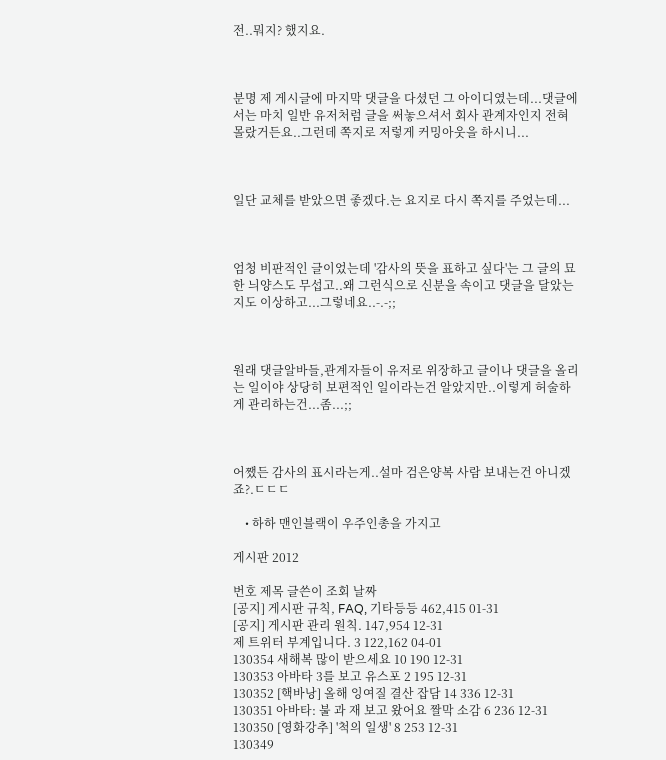전..뭐지? 했지요.



분명 제 게시글에 마지막 댓글을 다셨던 그 아이디였는데...댓글에서는 마치 일반 유저처럼 글을 써놓으셔서 회사 관계자인지 전혀 몰랐거든요..그런데 쪽지로 저렇게 커밍아웃을 하시니...



일단 교체를 받았으면 좋겠다.는 요지로 다시 쪽지를 주었는데...



엄청 비판적인 글이었는데 '감사의 뜻을 표하고 싶다'는 그 글의 묘한 늬양스도 무섭고..왜 그런식으로 신분을 속이고 댓글을 달았는지도 이상하고...그렇네요..-.-;;



원래 댓글알바들,관계자들이 유저로 위장하고 글이나 댓글을 올리는 일이야 상당히 보편적인 일이라는건 알았지만..이렇게 허술하게 관리하는건...좀...;;



어쨌든 감사의 표시라는게..설마 검은양복 사람 보내는건 아니겠죠?.ㄷㄷㄷ

    • 하하 맨인블랙이 우주인총을 가지고

게시판 2012

번호 제목 글쓴이 조회 날짜
[공지] 게시판 규칙, FAQ, 기타등등 462,415 01-31
[공지] 게시판 관리 원칙. 147,954 12-31
제 트위터 부계입니다. 3 122,162 04-01
130354 새해복 많이 받으세요 10 190 12-31
130353 아바타 3를 보고 유스포 2 195 12-31
130352 [핵바낭] 올해 잉여질 결산 잡담 14 336 12-31
130351 아바타: 불 과 재 보고 왔어요 짤막 소감 6 236 12-31
130350 [영화강추] '척의 일생' 8 253 12-31
130349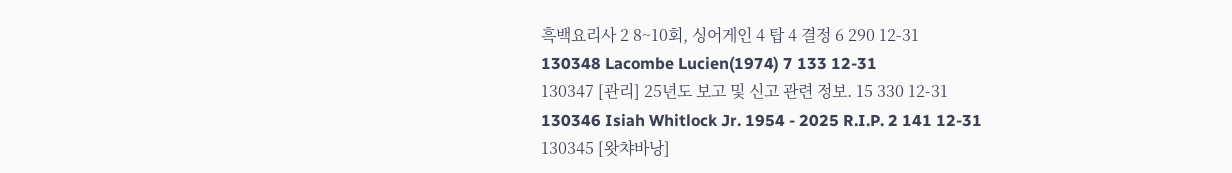흑백요리사 2 8~10회, 싱어게인 4 탑 4 결정 6 290 12-31
130348 Lacombe Lucien(1974) 7 133 12-31
130347 [관리] 25년도 보고 및 신고 관련 정보. 15 330 12-31
130346 Isiah Whitlock Jr. 1954 - 2025 R.I.P. 2 141 12-31
130345 [왓챠바낭]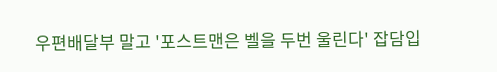우편배달부 말고 '포스트맨은 벨을 두번 울린다' 잡담입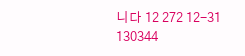니다 12 272 12-31
130344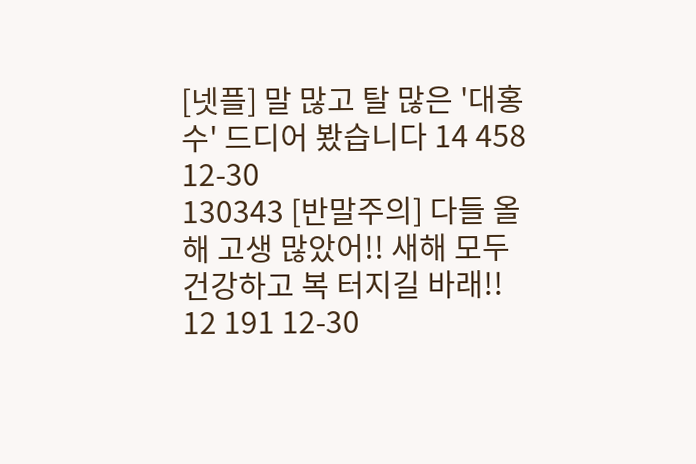[넷플] 말 많고 탈 많은 '대홍수' 드디어 봤습니다 14 458 12-30
130343 [반말주의] 다들 올해 고생 많았어!! 새해 모두 건강하고 복 터지길 바래!! 12 191 12-30